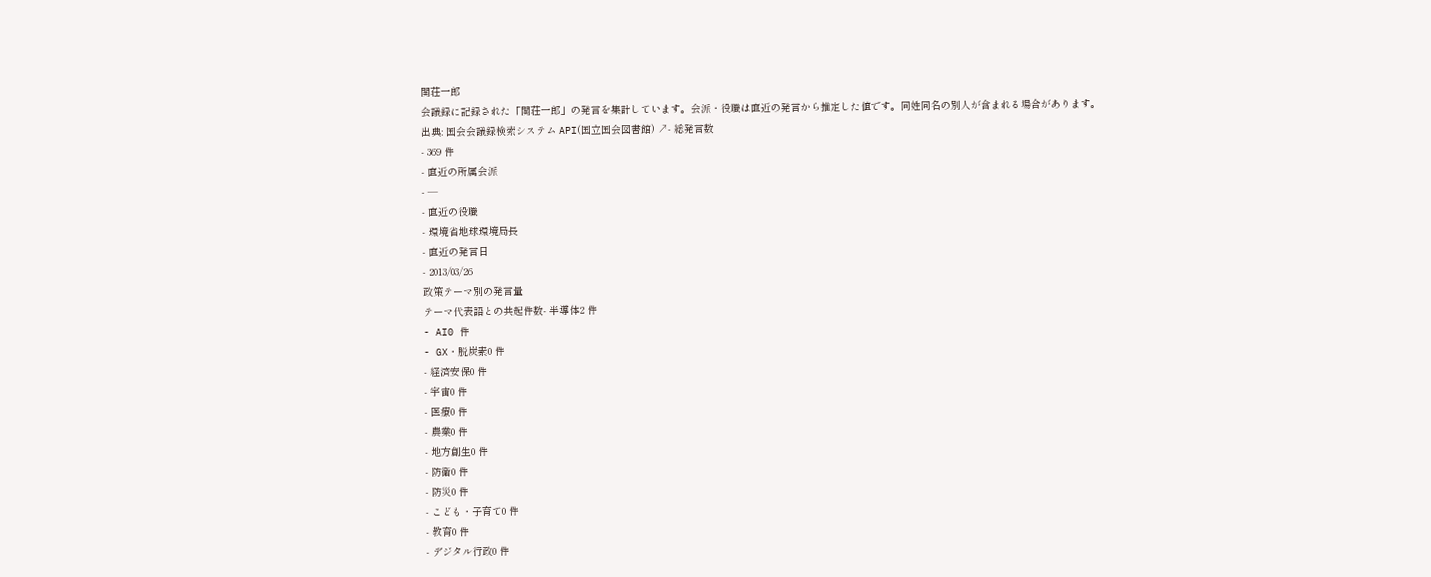関荘一郎
会議録に記録された「関荘一郎」の発言を集計しています。会派・役職は直近の発言から推定した値です。同姓同名の別人が含まれる場合があります。
出典: 国会会議録検索システム API(国立国会図書館) ↗- 総発言数
- 369 件
- 直近の所属会派
- —
- 直近の役職
- 環境省地球環境局長
- 直近の発言日
- 2013/03/26
政策テーマ別の発言量
テーマ代表語との共起件数- 半導体2 件
- AI0 件
- GX・脱炭素0 件
- 経済安保0 件
- 宇宙0 件
- 医療0 件
- 農業0 件
- 地方創生0 件
- 防衛0 件
- 防災0 件
- こども・子育て0 件
- 教育0 件
- デジタル行政0 件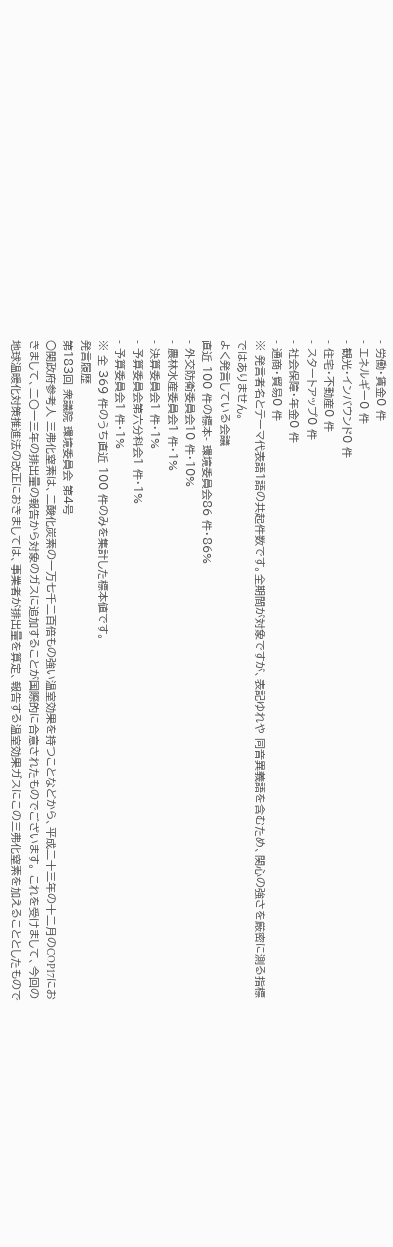- 労働・賃金0 件
- エネルギー0 件
- 観光・インバウンド0 件
- 住宅・不動産0 件
- スタートアップ0 件
- 社会保障・年金0 件
- 通商・貿易0 件
※ 発言者名とテーマ代表語1語の共起件数です。全期間が対象ですが、表記ゆれや 同音異義語を含むため、関心の強さを厳密に測る指標ではありません。
よく発言している会議
直近 100 件の標本- 環境委員会86 件・86%
- 外交防衛委員会10 件・10%
- 農林水産委員会1 件・1%
- 決算委員会1 件・1%
- 予算委員会第六分科会1 件・1%
- 予算委員会1 件・1%
※ 全 369 件のうち直近 100 件のみを集計した標本値です。
発言履歴
第183回 衆議院 環境委員会 第4号
○関政府参考人 三弗化窒素は、二酸化炭素の一万七千二百倍もの強い温室効果を持つことなどから、平成二十三年の十二月のCOP17におきまして、二〇一三年の排出量の報告から対象のガスに追加することが国際的に合意されたものでございます。 これを受けまして、今回の地球温暖化対策推進法の改正におきましては、事業者が排出量を算定、報告する温室効果ガスにこの三弗化窒素を加えることとしたもので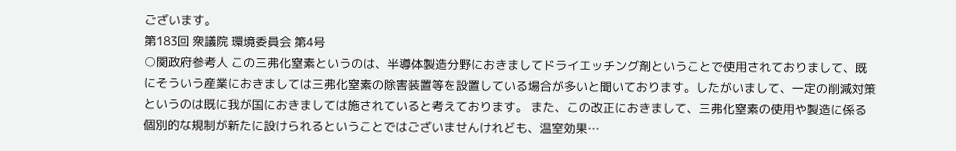ございます。
第183回 衆議院 環境委員会 第4号
○関政府参考人 この三弗化窒素というのは、半導体製造分野におきましてドライエッチング剤ということで使用されておりまして、既にそういう産業におきましては三弗化窒素の除害装置等を設置している場合が多いと聞いております。したがいまして、一定の削減対策というのは既に我が国におきましては施されていると考えております。 また、この改正におきまして、三弗化窒素の使用や製造に係る個別的な規制が新たに設けられるということではございませんけれども、温室効果…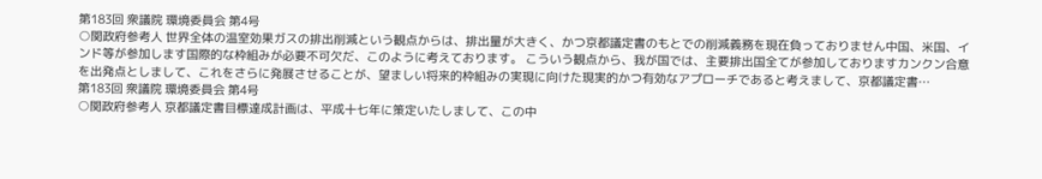第183回 衆議院 環境委員会 第4号
○関政府参考人 世界全体の温室効果ガスの排出削減という観点からは、排出量が大きく、かつ京都議定書のもとでの削減義務を現在負っておりません中国、米国、インド等が参加します国際的な枠組みが必要不可欠だ、このように考えております。 こういう観点から、我が国では、主要排出国全てが参加しておりますカンクン合意を出発点としまして、これをさらに発展させることが、望ましい将来的枠組みの実現に向けた現実的かつ有効なアプローチであると考えまして、京都議定書…
第183回 衆議院 環境委員会 第4号
○関政府参考人 京都議定書目標達成計画は、平成十七年に策定いたしまして、この中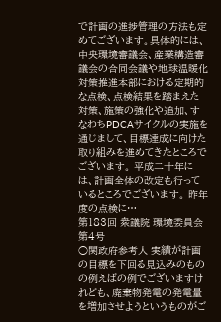で計画の進捗管理の方法も定めてございます。具体的には、中央環境審議会、産業構造審議会の合同会議や地球温暖化対策推進本部における定期的な点検、点検結果を踏まえた対策、施策の強化や追加、すなわちPDCAサイクルの実施を通じまして、目標達成に向けた取り組みを進めてきたところでございます。 平成二十年には、計画全体の改定も行っているところでございます。 昨年度の点検に…
第183回 衆議院 環境委員会 第4号
○関政府参考人 実績が計画の目標を下回る見込みのものの例えばの例でございますけれども、廃棄物発電の発電量を増加させようというものがご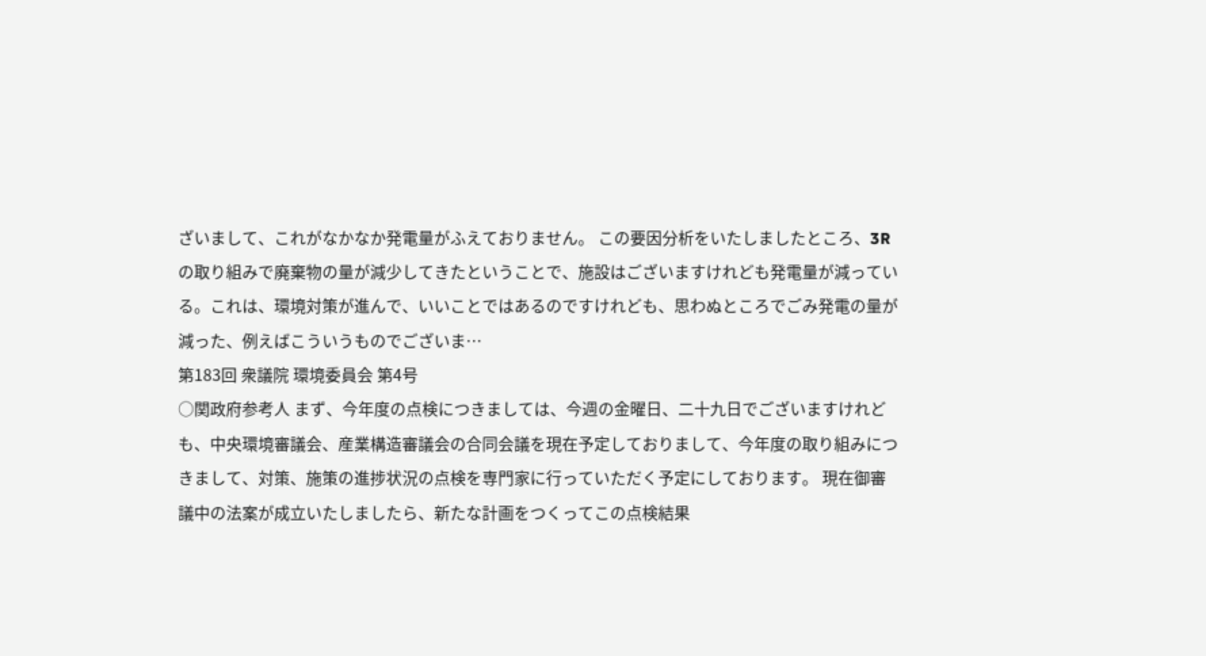ざいまして、これがなかなか発電量がふえておりません。 この要因分析をいたしましたところ、3Rの取り組みで廃棄物の量が減少してきたということで、施設はございますけれども発電量が減っている。これは、環境対策が進んで、いいことではあるのですけれども、思わぬところでごみ発電の量が減った、例えばこういうものでございま…
第183回 衆議院 環境委員会 第4号
○関政府参考人 まず、今年度の点検につきましては、今週の金曜日、二十九日でございますけれども、中央環境審議会、産業構造審議会の合同会議を現在予定しておりまして、今年度の取り組みにつきまして、対策、施策の進捗状況の点検を専門家に行っていただく予定にしております。 現在御審議中の法案が成立いたしましたら、新たな計画をつくってこの点検結果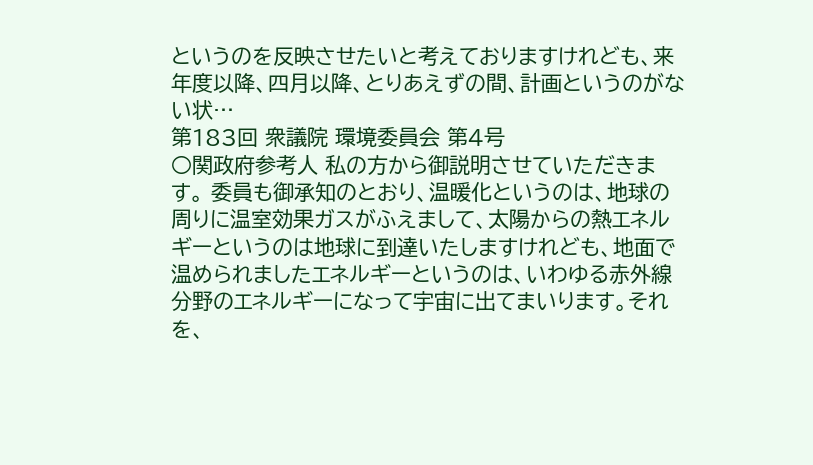というのを反映させたいと考えておりますけれども、来年度以降、四月以降、とりあえずの間、計画というのがない状…
第183回 衆議院 環境委員会 第4号
○関政府参考人 私の方から御説明させていただきます。 委員も御承知のとおり、温暖化というのは、地球の周りに温室効果ガスがふえまして、太陽からの熱エネルギーというのは地球に到達いたしますけれども、地面で温められましたエネルギーというのは、いわゆる赤外線分野のエネルギーになって宇宙に出てまいります。それを、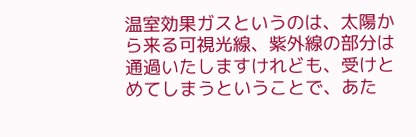温室効果ガスというのは、太陽から来る可視光線、紫外線の部分は通過いたしますけれども、受けとめてしまうということで、あた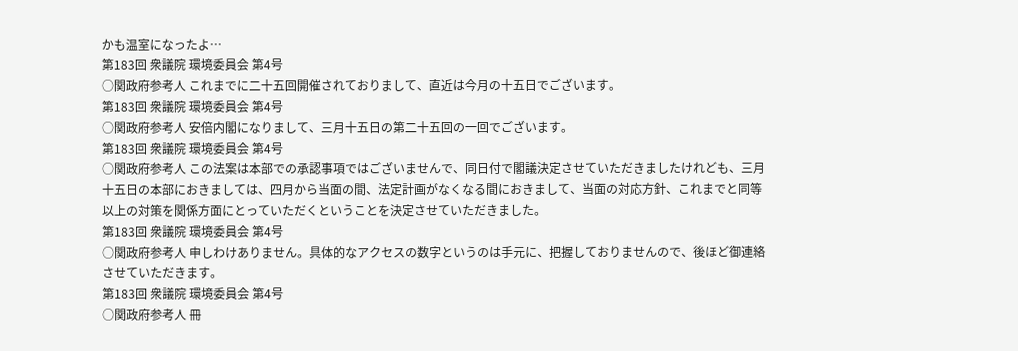かも温室になったよ…
第183回 衆議院 環境委員会 第4号
○関政府参考人 これまでに二十五回開催されておりまして、直近は今月の十五日でございます。
第183回 衆議院 環境委員会 第4号
○関政府参考人 安倍内閣になりまして、三月十五日の第二十五回の一回でございます。
第183回 衆議院 環境委員会 第4号
○関政府参考人 この法案は本部での承認事項ではございませんで、同日付で閣議決定させていただきましたけれども、三月十五日の本部におきましては、四月から当面の間、法定計画がなくなる間におきまして、当面の対応方針、これまでと同等以上の対策を関係方面にとっていただくということを決定させていただきました。
第183回 衆議院 環境委員会 第4号
○関政府参考人 申しわけありません。具体的なアクセスの数字というのは手元に、把握しておりませんので、後ほど御連絡させていただきます。
第183回 衆議院 環境委員会 第4号
○関政府参考人 冊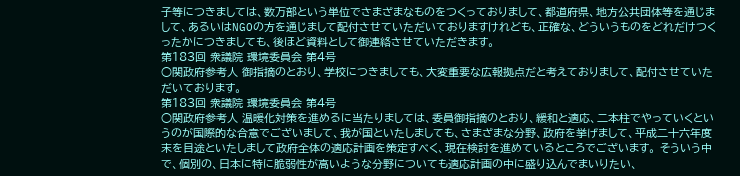子等につきましては、数万部という単位でさまざまなものをつくっておりまして、都道府県、地方公共団体等を通じまして、あるいはNGOの方を通じまして配付させていただいておりますけれども、正確な、どういうものをどれだけつくったかにつきましても、後ほど資料として御連絡させていただきます。
第183回 衆議院 環境委員会 第4号
○関政府参考人 御指摘のとおり、学校につきましても、大変重要な広報拠点だと考えておりまして、配付させていただいております。
第183回 衆議院 環境委員会 第4号
○関政府参考人 温暖化対策を進めるに当たりましては、委員御指摘のとおり、緩和と適応、二本柱でやっていくというのが国際的な合意でございまして、我が国といたしましても、さまざまな分野、政府を挙げまして、平成二十六年度末を目途といたしまして政府全体の適応計画を策定すべく、現在検討を進めているところでございます。 そういう中で、個別の、日本に特に脆弱性が高いような分野についても適応計画の中に盛り込んでまいりたい、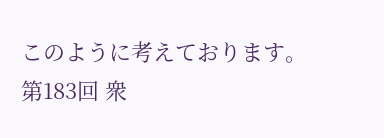このように考えております。
第183回 衆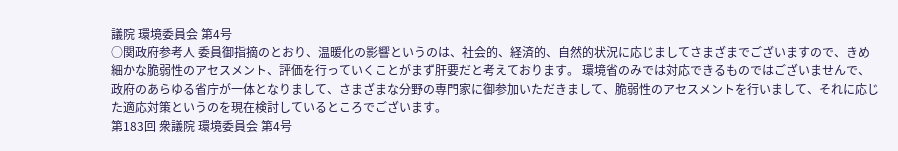議院 環境委員会 第4号
○関政府参考人 委員御指摘のとおり、温暖化の影響というのは、社会的、経済的、自然的状況に応じましてさまざまでございますので、きめ細かな脆弱性のアセスメント、評価を行っていくことがまず肝要だと考えております。 環境省のみでは対応できるものではございませんで、政府のあらゆる省庁が一体となりまして、さまざまな分野の専門家に御参加いただきまして、脆弱性のアセスメントを行いまして、それに応じた適応対策というのを現在検討しているところでございます。
第183回 衆議院 環境委員会 第4号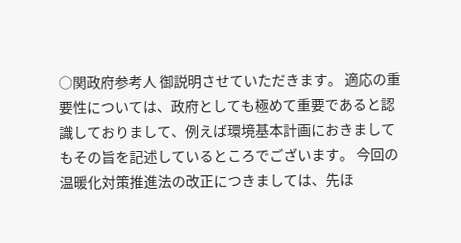○関政府参考人 御説明させていただきます。 適応の重要性については、政府としても極めて重要であると認識しておりまして、例えば環境基本計画におきましてもその旨を記述しているところでございます。 今回の温暖化対策推進法の改正につきましては、先ほ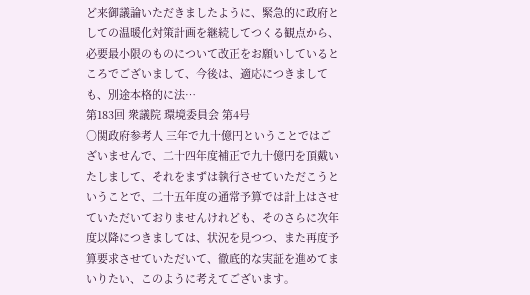ど来御議論いただきましたように、緊急的に政府としての温暖化対策計画を継続してつくる観点から、必要最小限のものについて改正をお願いしているところでございまして、今後は、適応につきましても、別途本格的に法…
第183回 衆議院 環境委員会 第4号
○関政府参考人 三年で九十億円ということではございませんで、二十四年度補正で九十億円を頂戴いたしまして、それをまずは執行させていただこうということで、二十五年度の通常予算では計上はさせていただいておりませんけれども、そのさらに次年度以降につきましては、状況を見つつ、また再度予算要求させていただいて、徹底的な実証を進めてまいりたい、このように考えてございます。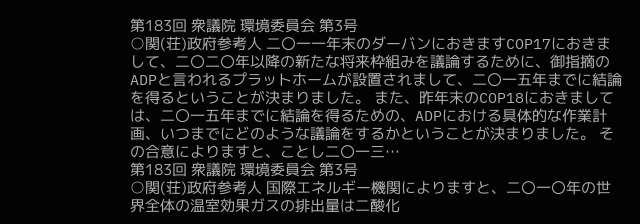第183回 衆議院 環境委員会 第3号
○関(荘)政府参考人 二〇一一年末のダーバンにおきますCOP17におきまして、二〇二〇年以降の新たな将来枠組みを議論するために、御指摘のADPと言われるプラットホームが設置されまして、二〇一五年までに結論を得るということが決まりました。 また、昨年末のCOP18におきましては、二〇一五年までに結論を得るための、ADPにおける具体的な作業計画、いつまでにどのような議論をするかということが決まりました。 その合意によりますと、ことし二〇一三…
第183回 衆議院 環境委員会 第3号
○関(荘)政府参考人 国際エネルギー機関によりますと、二〇一〇年の世界全体の温室効果ガスの排出量は二酸化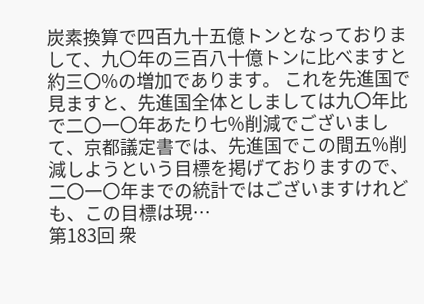炭素換算で四百九十五億トンとなっておりまして、九〇年の三百八十億トンに比べますと約三〇%の増加であります。 これを先進国で見ますと、先進国全体としましては九〇年比で二〇一〇年あたり七%削減でございまして、京都議定書では、先進国でこの間五%削減しようという目標を掲げておりますので、二〇一〇年までの統計ではございますけれども、この目標は現…
第183回 衆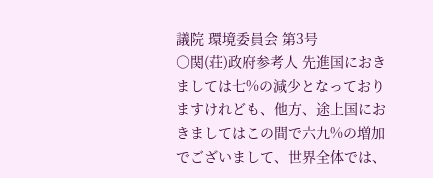議院 環境委員会 第3号
○関(荘)政府参考人 先進国におきましては七%の減少となっておりますけれども、他方、途上国におきましてはこの間で六九%の増加でございまして、世界全体では、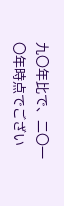九〇年比で、二〇一〇年時点でござい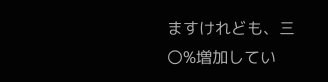ますけれども、三〇%増加してい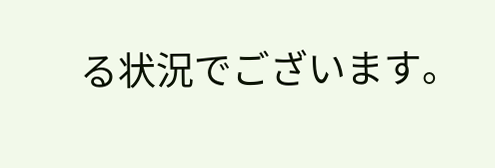る状況でございます。